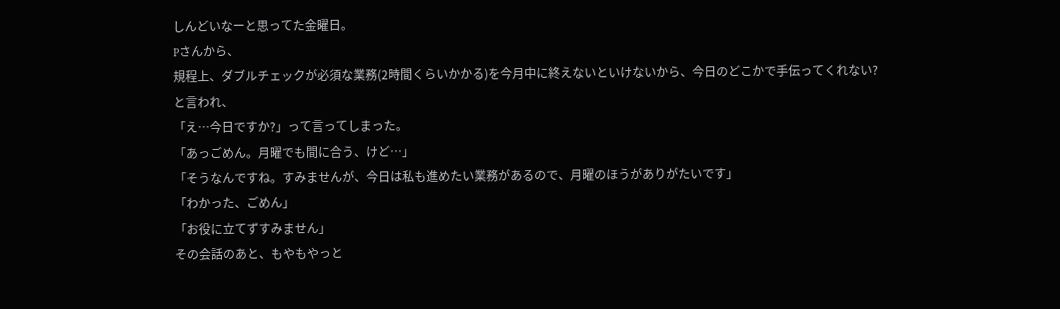しんどいなーと思ってた金曜日。
Pさんから、
規程上、ダブルチェックが必須な業務(2時間くらいかかる)を今月中に終えないといけないから、今日のどこかで手伝ってくれない?
と言われ、
「え…今日ですか?」って言ってしまった。
「あっごめん。月曜でも間に合う、けど…」
「そうなんですね。すみませんが、今日は私も進めたい業務があるので、月曜のほうがありがたいです」
「わかった、ごめん」
「お役に立てずすみません」
その会話のあと、もやもやっと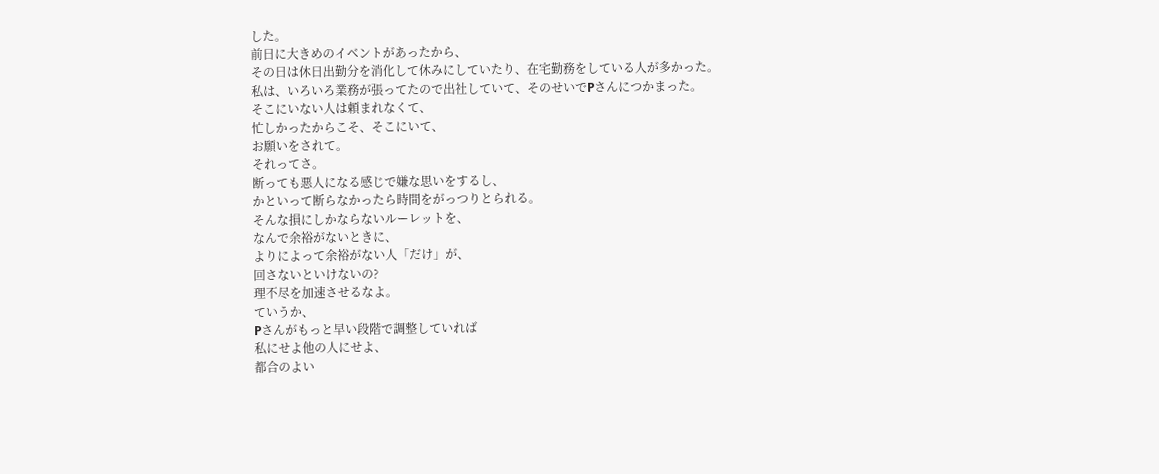した。
前日に大きめのイベントがあったから、
その日は休日出勤分を消化して休みにしていたり、在宅勤務をしている人が多かった。
私は、いろいろ業務が張ってたので出社していて、そのせいでPさんにつかまった。
そこにいない人は頼まれなくて、
忙しかったからこそ、そこにいて、
お願いをされて。
それってさ。
断っても悪人になる感じで嫌な思いをするし、
かといって断らなかったら時間をがっつりとられる。
そんな損にしかならないルーレットを、
なんで余裕がないときに、
よりによって余裕がない人「だけ」が、
回さないといけないの?
理不尽を加速させるなよ。
ていうか、
Pさんがもっと早い段階で調整していれば
私にせよ他の人にせよ、
都合のよい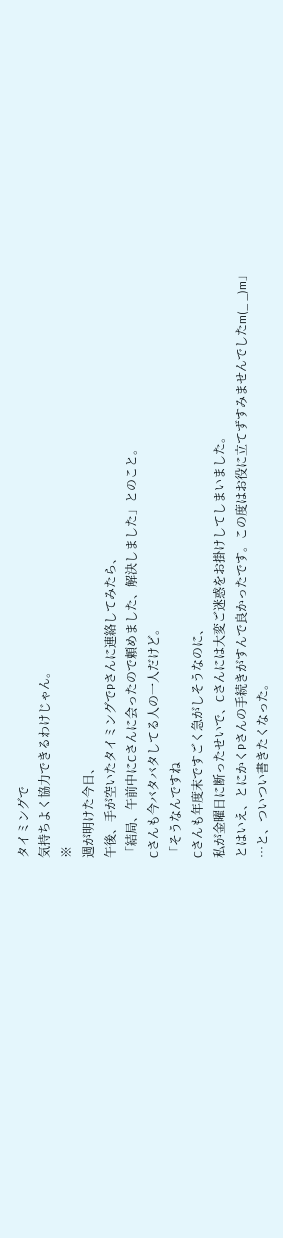タイミングで
気持ちよく協力できるわけじゃん。
※
週が明けた今日、
午後、手が空いたタイミングでPさんに連絡してみたら、
「結局、午前中にCさんに会ったので頼めました、解決しました」とのこと。
Cさんも今バタバタしてる人の一人だけど。
「そうなんですね
Cさんも年度末ですごく急がしそうなのに、
私が金曜日に断ったせいで、Cさんには大変ご迷惑をお掛けしてしまいました。
とはいえ、とにかくPさんの手続きがすんで良かったです。この度はお役に立てずすみませんでしたm(_ _)m」
…と、ついつい書きたくなった。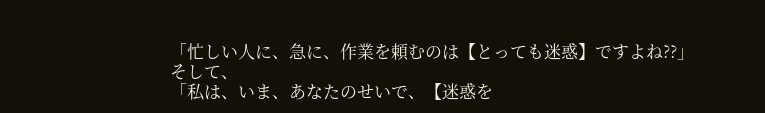「忙しい人に、急に、作業を頼むのは【とっても迷惑】ですよね??」
そして、
「私は、いま、あなたのせいで、【迷惑を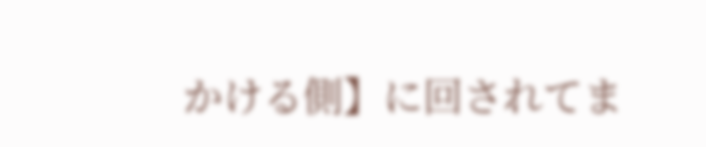かける側】に回されてま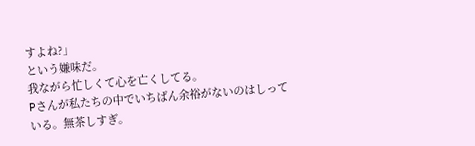すよね?」
という嫌味だ。
我ながら忙しくて心を亡くしてる。
Pさんが私たちの中でいちばん余裕がないのはしっている。無茶しすぎ。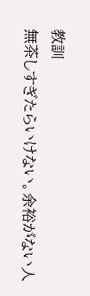教訓
無茶しすぎたらいけない。余裕がない人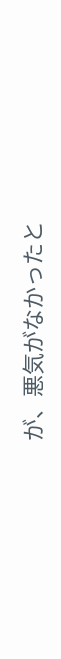が、悪気がなかったと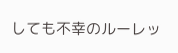しても不幸のルーレッ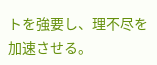トを強要し、理不尽を加速させる。